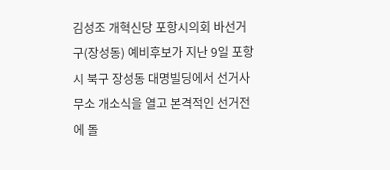김성조 개혁신당 포항시의회 바선거구(장성동) 예비후보가 지난 9일 포항시 북구 장성동 대명빌딩에서 선거사무소 개소식을 열고 본격적인 선거전에 돌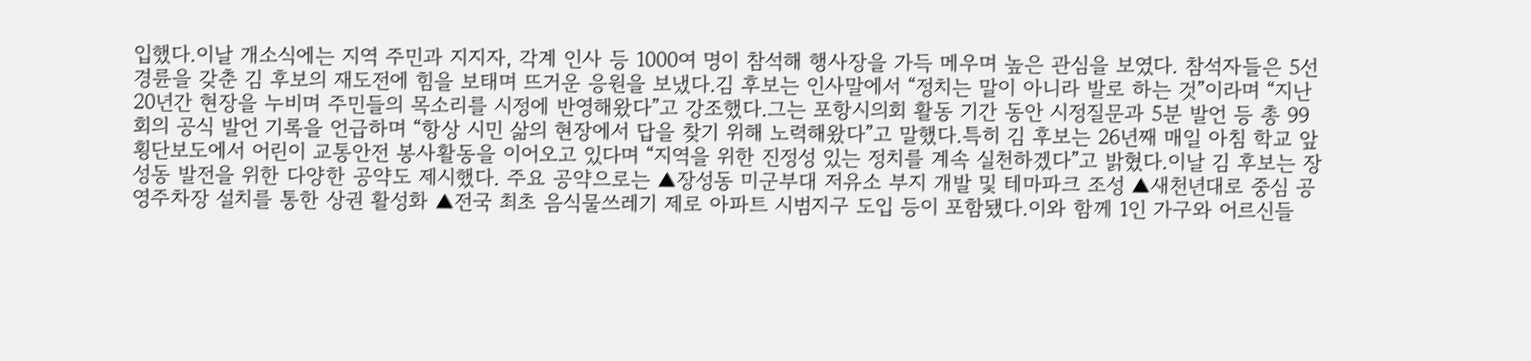입했다.이날 개소식에는 지역 주민과 지지자, 각계 인사 등 1000여 명이 참석해 행사장을 가득 메우며 높은 관심을 보였다. 참석자들은 5선 경륜을 갖춘 김 후보의 재도전에 힘을 보태며 뜨거운 응원을 보냈다.김 후보는 인사말에서 “정치는 말이 아니라 발로 하는 것”이라며 “지난 20년간 현장을 누비며 주민들의 목소리를 시정에 반영해왔다”고 강조했다.그는 포항시의회 활동 기간 동안 시정질문과 5분 발언 등 총 99회의 공식 발언 기록을 언급하며 “항상 시민 삶의 현장에서 답을 찾기 위해 노력해왔다”고 말했다.특히 김 후보는 26년째 매일 아침 학교 앞 횡단보도에서 어린이 교통안전 봉사활동을 이어오고 있다며 “지역을 위한 진정성 있는 정치를 계속 실천하겠다”고 밝혔다.이날 김 후보는 장성동 발전을 위한 다양한 공약도 제시했다. 주요 공약으로는 ▲장성동 미군부대 저유소 부지 개발 및 테마파크 조성 ▲새천년대로 중심 공영주차장 설치를 통한 상권 활성화 ▲전국 최초 음식물쓰레기 제로 아파트 시범지구 도입 등이 포함됐다.이와 함께 1인 가구와 어르신들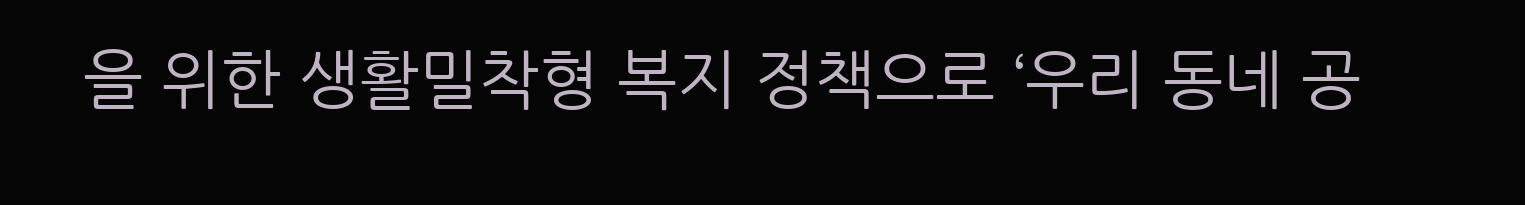을 위한 생활밀착형 복지 정책으로 ‘우리 동네 공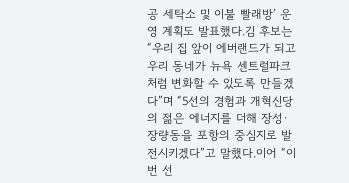공 세탁소 및 이불 빨래방’ 운영 계획도 발표했다.김 후보는 “우리 집 앞이 에버랜드가 되고 우리 동네가 뉴욕 센트럴파크처럼 변화할 수 있도록 만들겠다”며 “5선의 경험과 개혁신당의 젊은 에너지를 더해 장성·장량동을 포항의 중심지로 발전시키겠다”고 말했다.이어 “이번 선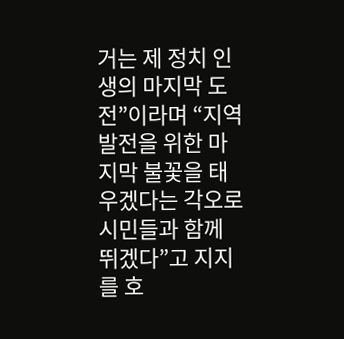거는 제 정치 인생의 마지막 도전”이라며 “지역 발전을 위한 마지막 불꽃을 태우겠다는 각오로 시민들과 함께 뛰겠다”고 지지를 호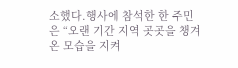소했다.행사에 참석한 한 주민은 “오랜 기간 지역 곳곳을 챙겨온 모습을 지켜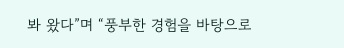봐 왔다”며 “풍부한 경험을 바탕으로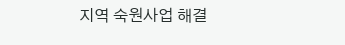지역 숙원사업 해결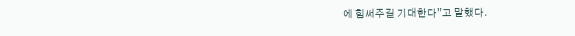에 힘써주길 기대한다”고 말했다.